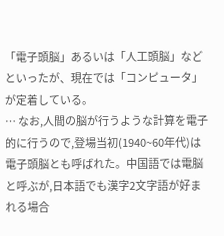「電子頭脳」あるいは「人工頭脳」などといったが、現在では「コンピュータ」が定着している。
… なお,人間の脳が行うような計算を電子的に行うので,登場当初(1940~60年代)は電子頭脳とも呼ばれた。中国語では電脳と呼ぶが,日本語でも漢字2文字語が好まれる場合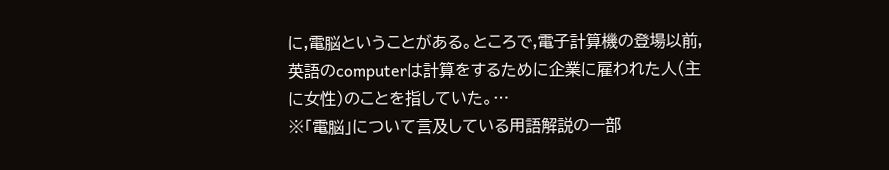に,電脳ということがある。ところで,電子計算機の登場以前,英語のcomputerは計算をするために企業に雇われた人(主に女性)のことを指していた。…
※「電脳」について言及している用語解説の一部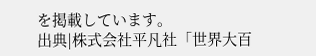を掲載しています。
出典|株式会社平凡社「世界大百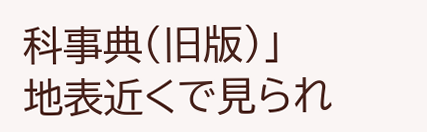科事典(旧版)」
地表近くで見られ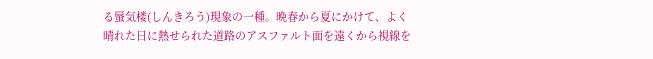る蜃気楼(しんきろう)現象の一種。晩春から夏にかけて、よく晴れた日に熱せられた道路のアスファルト面を遠くから視線を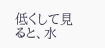低くして見ると、水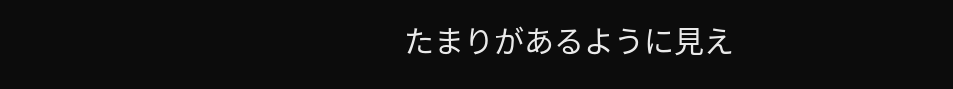たまりがあるように見え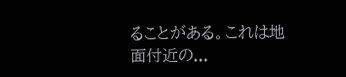ることがある。これは地面付近の...